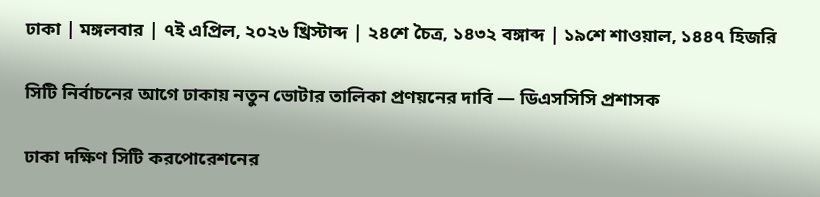ঢাকা | মঙ্গলবার | ৭ই এপ্রিল, ২০২৬ খ্রিস্টাব্দ | ২৪শে চৈত্র, ১৪৩২ বঙ্গাব্দ | ১৯শে শাওয়াল, ১৪৪৭ হিজরি

সিটি নির্বাচনের আগে ঢাকায় নতুন ভোটার তালিকা প্রণয়নের দাবি — ডিএসসিসি প্রশাসক

ঢাকা দক্ষিণ সিটি করপোরেশনের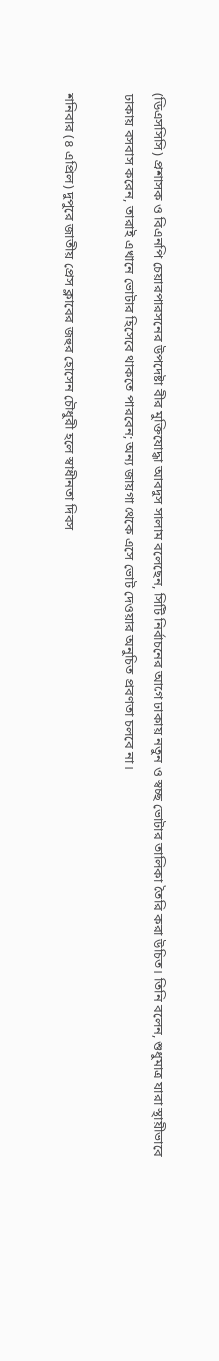(ডিএসসিসি) প্রশাসক ও বিএনপি চেয়ারপারসনের উপদেষ্টা বীর মুক্তিযোদ্ধা আবদুস সালাম বলেছেন, সিটি নির্বাচনের আগে ঢাকায় নতুন ও স্বচ্ছ ভোটার তালিকা তৈরি করা উচিত। তিনি বলেন, শুধুমাত্র যারা স্থায়ীভাবে ঢাকায় বসবাস করেন, তারাই এখানে ভোটার হিসেবে থাকতে পারবেন; অন্য জায়গা থেকে এসে ভোট দেওয়ার অনুচিত প্রবণতা চলবে না।

শনিবার (৪ এপ্রিল) দুপুরে জাতীয় প্রেস ক্লাবের জহুর হোসেন চৌধুরী হলে স্বাধীনতা দিবস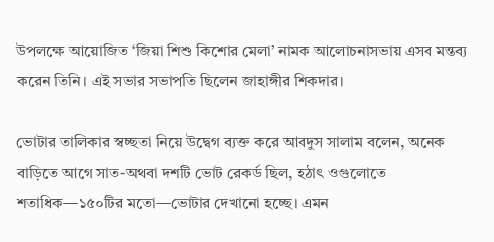উপলক্ষে আয়োজিত ‘জিয়া শিশু কিশোর মেলা’ নামক আলোচনাসভায় এসব মন্তব্য করেন তিনি। এই সভার সভাপতি ছিলেন জাহাঙ্গীর শিকদার।

ভোটার তালিকার স্বচ্ছতা নিয়ে উদ্বেগ ব্যক্ত করে আবদুস সালাম বলেন, অনেক বাড়িতে আগে সাত-অথবা দশটি ভোট রেকর্ড ছিল, হঠাৎ ওগুলোতে শতাধিক—১৫০টির মতো—ভোটার দেখানো হচ্ছে। এমন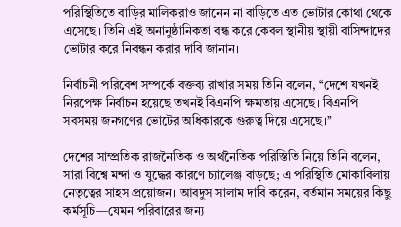পরিস্থিতিতে বাড়ির মালিকরাও জানেন না বাড়িতে এত ভোটার কোথা থেকে এসেছে। তিনি এই অনানুষ্ঠানিকতা বন্ধ করে কেবল স্থানীয় স্থায়ী বাসিন্দাদের ভোটার করে নিবন্ধন করার দাবি জানান।

নির্বাচনী পরিবেশ সম্পর্কে বক্তব্য রাখার সময় তিনি বলেন, ‘‘দেশে যখনই নিরপেক্ষ নির্বাচন হয়েছে তখনই বিএনপি ক্ষমতায় এসেছে। বিএনপি সবসময় জনগণের ভোটের অধিকারকে গুরুত্ব দিয়ে এসেছে।’’

দেশের সাম্প্রতিক রাজনৈতিক ও অর্থনৈতিক পরিস্তিতি নিয়ে তিনি বলেন, সারা বিশ্বে মন্দা ও যুদ্ধের কারণে চ্যালেঞ্জ বাড়ছে; এ পরিস্থিতি মোকাবিলায় নেতৃত্বের সাহস প্রয়োজন। আবদুস সালাম দাবি করেন, বর্তমান সময়ের কিছু কর্মসূচি—যেমন পরিবারের জন্য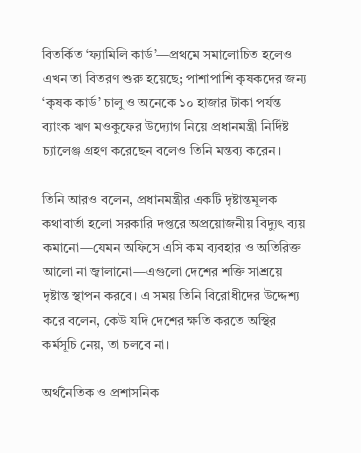বিতর্কিত ‘ফ্যামিলি কার্ড’—প্রথমে সমালোচিত হলেও এখন তা বিতরণ শুরু হয়েছে; পাশাপাশি কৃষকদের জন্য ‘কৃষক কার্ড’ চালু ও অনেকে ১০ হাজার টাকা পর্যন্ত ব্যাংক ঋণ মওকুফের উদ্যোগ নিয়ে প্রধানমন্ত্রী নির্দিষ্ট চ্যালেঞ্জ গ্রহণ করেছেন বলেও তিনি মন্তব্য করেন।

তিনি আরও বলেন, প্রধানমন্ত্রীর একটি দৃষ্টান্তমূলক কথাবার্তা হলো সরকারি দপ্তরে অপ্রয়োজনীয় বিদ্যুৎ ব্যয় কমানো—যেমন অফিসে এসি কম ব্যবহার ও অতিরিক্ত আলো না জ্বালানো—এগুলো দেশের শক্তি সাশ্রয়ে দৃষ্টান্ত স্থাপন করবে। এ সময় তিনি বিরোধীদের উদ্দেশ্য করে বলেন, কেউ যদি দেশের ক্ষতি করতে অস্থির কর্মসূচি নেয়, তা চলবে না।

অর্থনৈতিক ও প্রশাসনিক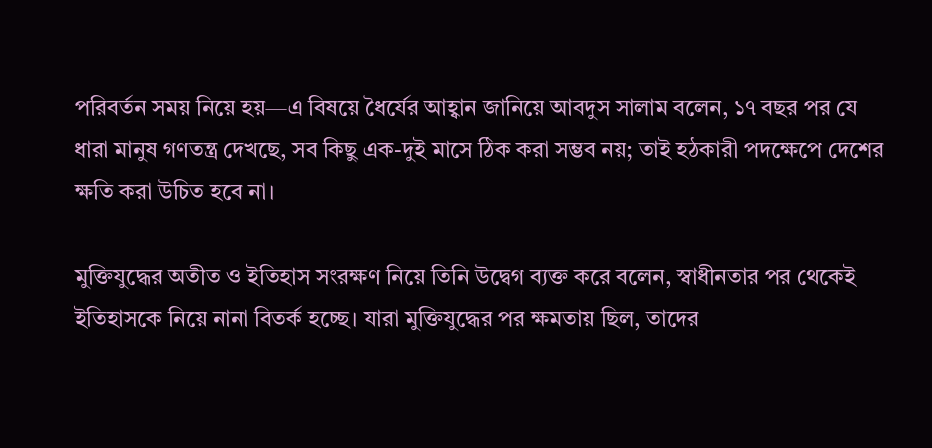পরিবর্তন সময় নিয়ে হয়—এ বিষয়ে ধৈর্যের আহ্বান জানিয়ে আবদুস সালাম বলেন, ১৭ বছর পর যে ধারা মানুষ গণতন্ত্র দেখছে, সব কিছু এক-দুই মাসে ঠিক করা সম্ভব নয়; তাই হঠকারী পদক্ষেপে দেশের ক্ষতি করা উচিত হবে না।

মুক্তিযুদ্ধের অতীত ও ইতিহাস সংরক্ষণ নিয়ে তিনি উদ্বেগ ব্যক্ত করে বলেন, স্বাধীনতার পর থেকেই ইতিহাসকে নিয়ে নানা বিতর্ক হচ্ছে। যারা মুক্তিযুদ্ধের পর ক্ষমতায় ছিল, তাদের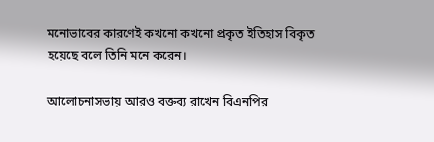মনোভাবের কারণেই কখনো কখনো প্রকৃত ইতিহাস বিকৃত হয়েছে বলে তিনি মনে করেন।

আলোচনাসভায় আরও বক্তব্য রাখেন বিএনপির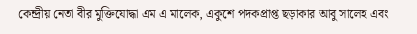কেন্দ্রীয় নেতা বীর মুক্তিযোদ্ধা এম এ মালেক, একুশে পদকপ্রাপ্ত ছড়াকার আবু সালেহ এবং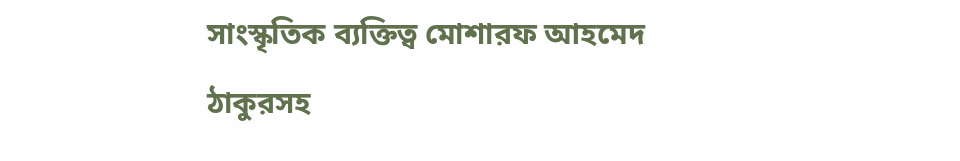সাংস্কৃতিক ব্যক্তিত্ব মোশারফ আহমেদ ঠাকুরসহ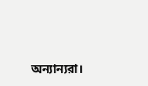অন্যান্যরা।